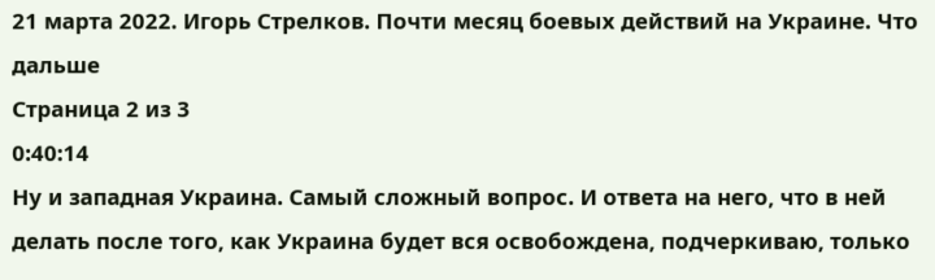21 марта 2022. Игорь Стрелков. Почти месяц боевых действий на Украине. Что дальше
Страница 2 из 3
0:40:14
Ну и западная Украина. Самый сложный вопрос. И ответа на него, что в ней делать после того, как Украина будет вся освобождена, подчеркиваю, только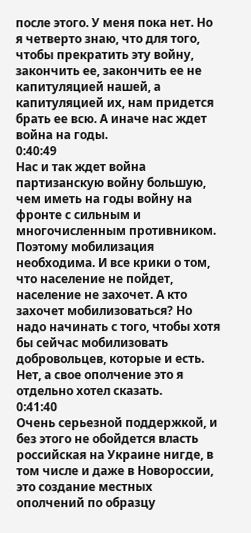после этого. У меня пока нет. Но я четверто знаю, что для того, чтобы прекратить эту войну, закончить ее, закончить ее не капитуляцией нашей, а капитуляцией их, нам придется брать ее всю. А иначе нас ждет война на годы.
0:40:49
Нас и так ждет война партизанскую войну большую, чем иметь на годы войну на фронте с сильным и многочисленным противником. Поэтому мобилизация необходима. И все крики о том, что население не пойдет, население не захочет. А кто захочет мобилизоваться? Но надо начинать с того, чтобы хотя бы сейчас мобилизовать добровольцев, которые и есть. Нет, а свое ополчение это я отдельно хотел сказать.
0:41:40
Очень серьезной поддержкой, и без этого не обойдется власть российская на Украине нигде, в том числе и даже в Новороссии, это создание местных ополчений по образцу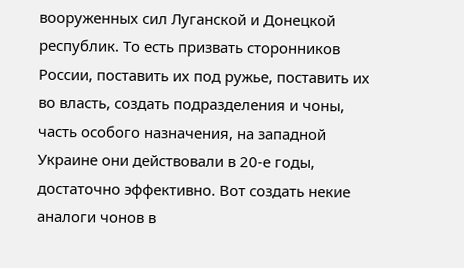вооруженных сил Луганской и Донецкой республик. То есть призвать сторонников России, поставить их под ружье, поставить их во власть, создать подразделения и чоны, часть особого назначения, на западной Украине они действовали в 20-е годы, достаточно эффективно. Вот создать некие аналоги чонов в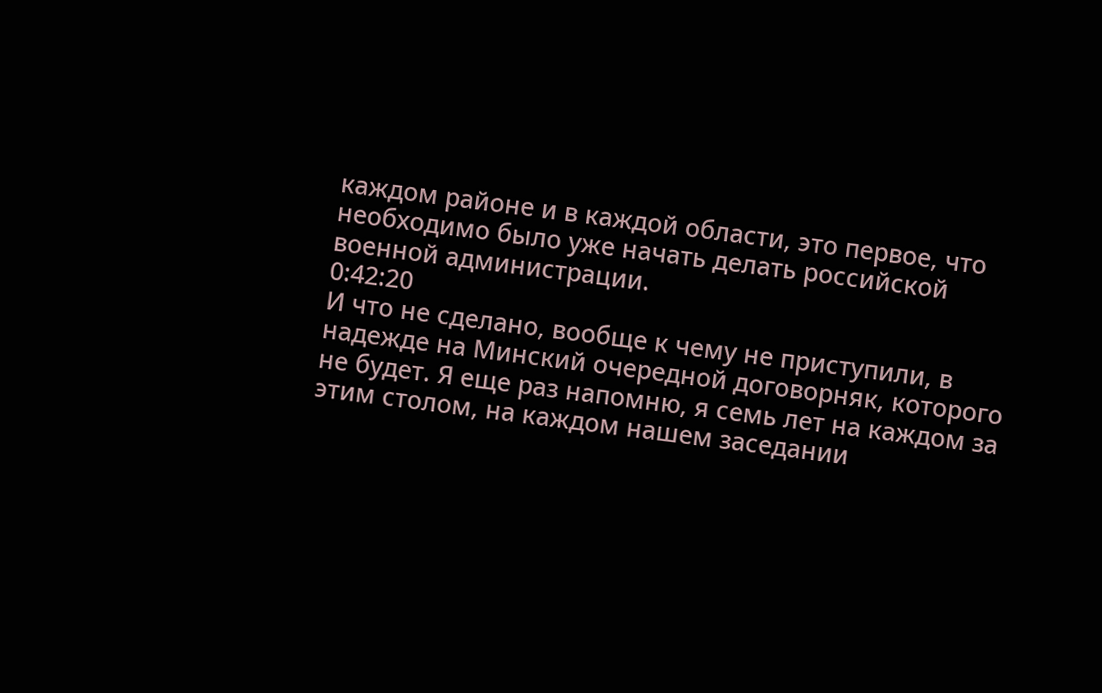каждом районе и в каждой области, это первое, что необходимо было уже начать делать российской военной администрации.
0:42:20
И что не сделано, вообще к чему не приступили, в надежде на Минский очередной договорняк, которого не будет. Я еще раз напомню, я семь лет на каждом за этим столом, на каждом нашем заседании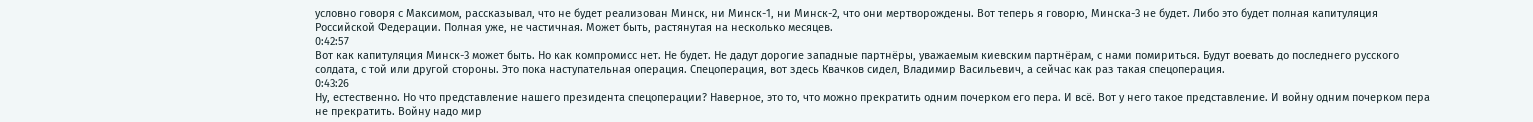условно говоря с Максимом, рассказывал, что не будет реализован Минск, ни Минск-1, ни Минск-2, что они мертворождены. Вот теперь я говорю, Минска-3 не будет. Либо это будет полная капитуляция Российской Федерации. Полная уже, не частичная. Может быть, растянутая на несколько месяцев.
0:42:57
Вот как капитуляция Минск-3 может быть. Но как компромисс нет. Не будет. Не дадут дорогие западные партнёры, уважаемым киевским партнёрам, с нами помириться. Будут воевать до последнего русского солдата, с той или другой стороны. Это пока наступательная операция. Спецоперация, вот здесь Квачков сидел, Владимир Васильевич, а сейчас как раз такая спецоперация.
0:43:26
Ну, естественно. Но что представление нашего президента спецоперации? Наверное, это то, что можно прекратить одним почерком его пера. И всё. Вот у него такое представление. И войну одним почерком пера не прекратить. Войну надо мир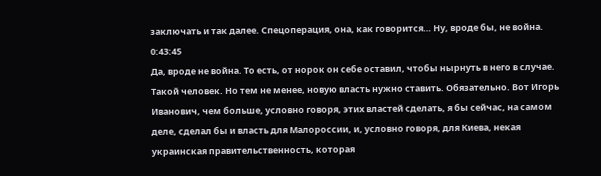заключать и так далее. Спецоперация, она, как говорится… Ну, вроде бы, не война.
0:43:45
Да, вроде не война. То есть, от норок он себе оставил, чтобы нырнуть в него в случае. Такой человек. Но тем не менее, новую власть нужно ставить. Обязательно. Вот Игорь Иванович, чем больше, условно говоря, этих властей сделать, я бы сейчас, на самом деле, сделал бы и власть для Малороссии, и, условно говоря, для Киева, некая украинская правительственность, которая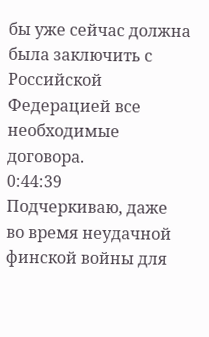бы уже сейчас должна была заключить с Российской Федерацией все необходимые договора.
0:44:39
Подчеркиваю, даже во время неудачной финской войны для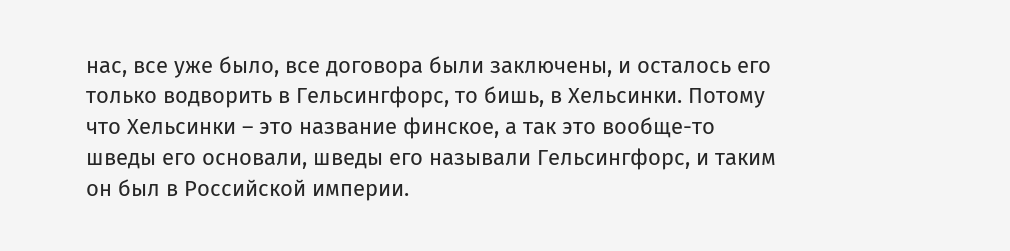нас, все уже было, все договора были заключены, и осталось его только водворить в Гельсингфорс, то бишь, в Хельсинки. Потому что Хельсинки – это название финское, а так это вообще-то шведы его основали, шведы его называли Гельсингфорс, и таким он был в Российской империи.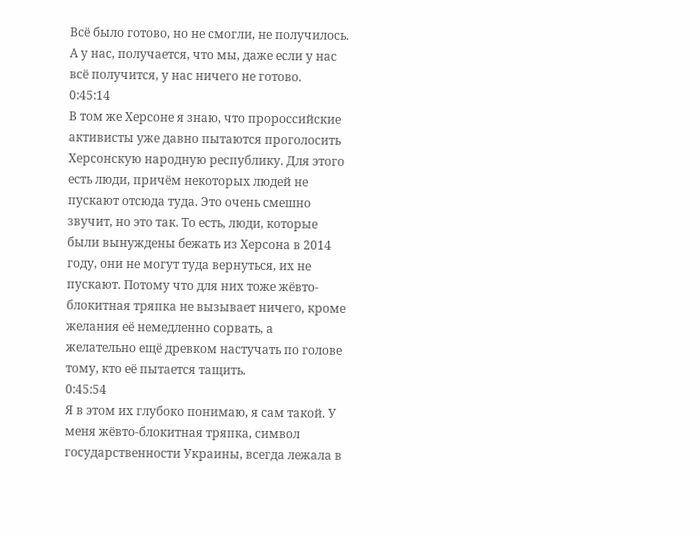Всё было готово, но не смогли, не получилось. А у нас, получается, что мы, даже если у нас всё получится, у нас ничего не готово.
0:45:14
В том же Херсоне я знаю, что пророссийские активисты уже давно пытаются проголосить Херсонскую народную республику. Для этого есть люди, причём некоторых людей не пускают отсюда туда. Это очень смешно звучит, но это так. То есть, люди, которые были вынуждены бежать из Херсона в 2014 году, они не могут туда вернуться, их не пускают. Потому что для них тоже жёвто-блокитная тряпка не вызывает ничего, кроме желания её немедленно сорвать, а желательно ещё древком настучать по голове тому, кто её пытается тащить.
0:45:54
Я в этом их глубоко понимаю, я сам такой. У меня жёвто-блокитная тряпка, символ государственности Украины, всегда лежала в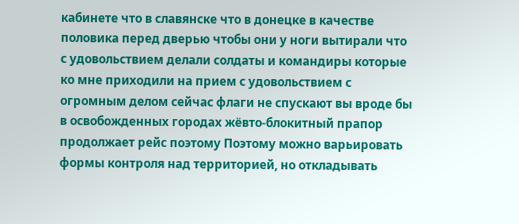кабинете что в славянске что в донецке в качестве половика перед дверью чтобы они у ноги вытирали что с удовольствием делали солдаты и командиры которые ко мне приходили на прием с удовольствием с огромным делом сейчас флаги не спускают вы вроде бы в освобожденных городах жёвто-блокитный прапор продолжает рейс поэтому Поэтому можно варьировать формы контроля над территорией, но откладывать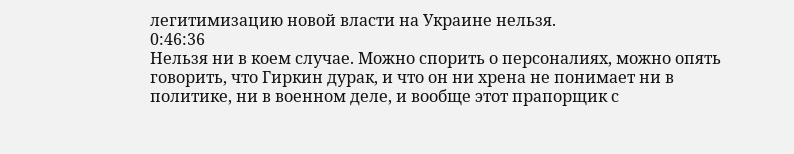легитимизацию новой власти на Украине нельзя.
0:46:36
Нельзя ни в коем случае. Можно спорить о персоналиях, можно опять говорить, что Гиркин дурак, и что он ни хрена не понимает ни в политике, ни в военном деле, и вообще этот прапорщик с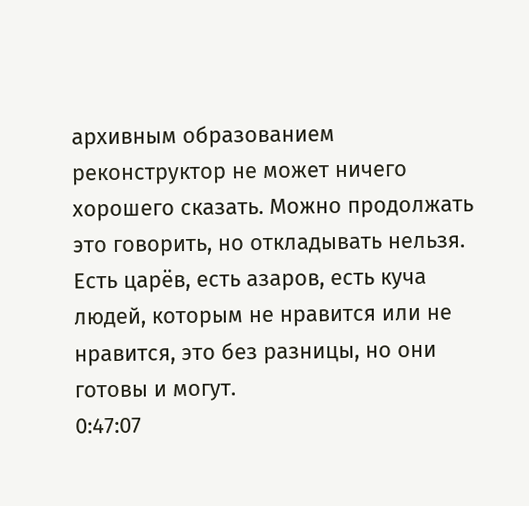архивным образованием реконструктор не может ничего хорошего сказать. Можно продолжать это говорить, но откладывать нельзя. Есть царёв, есть азаров, есть куча людей, которым не нравится или не нравится, это без разницы, но они готовы и могут.
0:47:07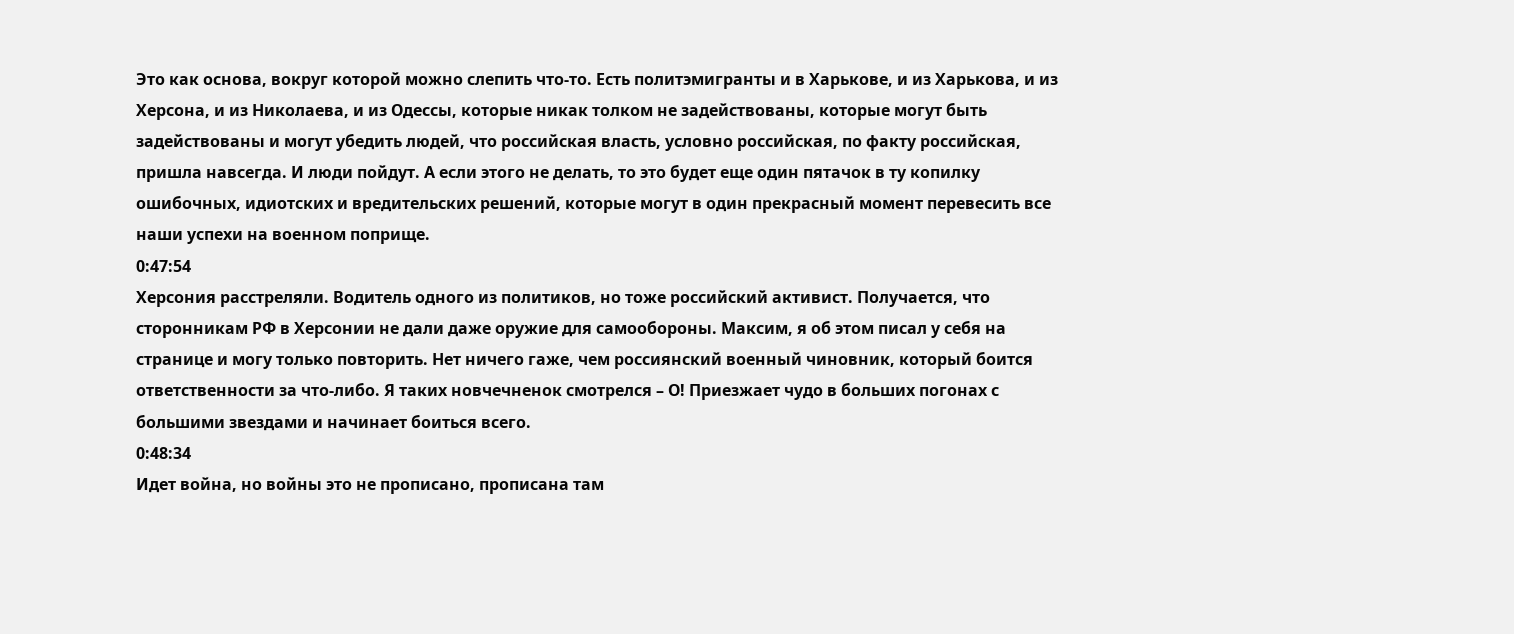Это как основа, вокруг которой можно слепить что-то. Есть политэмигранты и в Харькове, и из Харькова, и из Херсона, и из Николаева, и из Одессы, которые никак толком не задействованы, которые могут быть задействованы и могут убедить людей, что российская власть, условно российская, по факту российская, пришла навсегда. И люди пойдут. А если этого не делать, то это будет еще один пятачок в ту копилку ошибочных, идиотских и вредительских решений, которые могут в один прекрасный момент перевесить все наши успехи на военном поприще.
0:47:54
Херсония расстреляли. Водитель одного из политиков, но тоже российский активист. Получается, что сторонникам РФ в Херсонии не дали даже оружие для самообороны. Максим, я об этом писал у себя на странице и могу только повторить. Нет ничего гаже, чем россиянский военный чиновник, который боится ответственности за что-либо. Я таких новчечненок смотрелся – О! Приезжает чудо в больших погонах с большими звездами и начинает боиться всего.
0:48:34
Идет война, но войны это не прописано, прописана там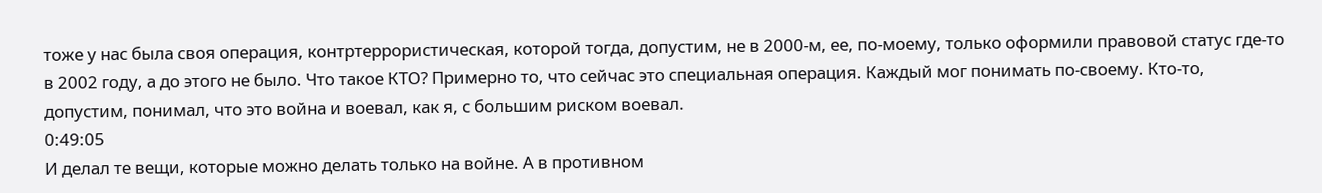тоже у нас была своя операция, контртеррористическая, которой тогда, допустим, не в 2000-м, ее, по-моему, только оформили правовой статус где-то в 2002 году, а до этого не было. Что такое КТО? Примерно то, что сейчас это специальная операция. Каждый мог понимать по-своему. Кто-то, допустим, понимал, что это война и воевал, как я, с большим риском воевал.
0:49:05
И делал те вещи, которые можно делать только на войне. А в противном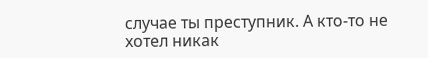случае ты преступник. А кто-то не хотел никак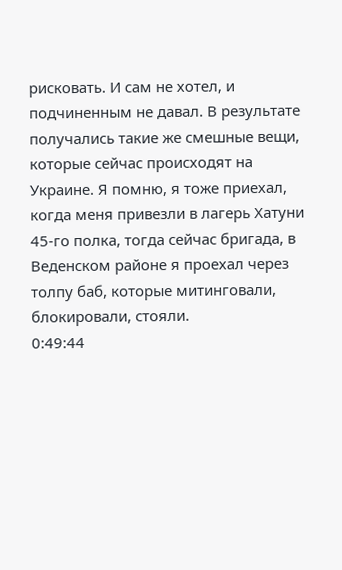рисковать. И сам не хотел, и подчиненным не давал. В результате получались такие же смешные вещи, которые сейчас происходят на Украине. Я помню, я тоже приехал, когда меня привезли в лагерь Хатуни 45-го полка, тогда сейчас бригада, в Веденском районе я проехал через толпу баб, которые митинговали, блокировали, стояли.
0:49:44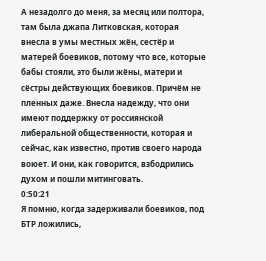А незадолго до меня, за месяц или полтора, там была джапа Литковская, которая внесла в умы местных жён, сестёр и матерей боевиков, потому что все, которые бабы стояли, это были жёны, матери и сёстры действующих боевиков. Причём не пленных даже. Внесла надежду, что они имеют поддержку от россиянской либеральной общественности, которая и сейчас, как известно, против своего народа воюет. И они, как говорится, взбодрились духом и пошли митинговать.
0:50:21
Я помню, когда задерживали боевиков, под БТР ложились,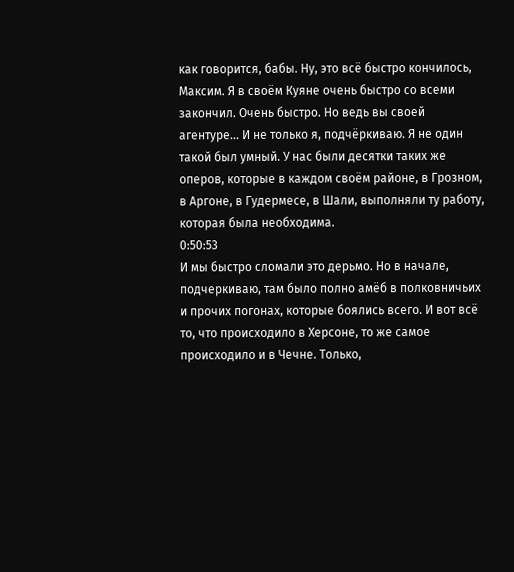как говорится, бабы. Ну, это всё быстро кончилось, Максим. Я в своём Куяне очень быстро со всеми закончил. Очень быстро. Но ведь вы своей агентуре… И не только я, подчёркиваю. Я не один такой был умный. У нас были десятки таких же оперов, которые в каждом своём районе, в Грозном, в Аргоне, в Гудермесе, в Шали, выполняли ту работу, которая была необходима.
0:50:53
И мы быстро сломали это дерьмо. Но в начале, подчеркиваю, там было полно амёб в полковничьих и прочих погонах, которые боялись всего. И вот всё то, что происходило в Херсоне, то же самое происходило и в Чечне. Только,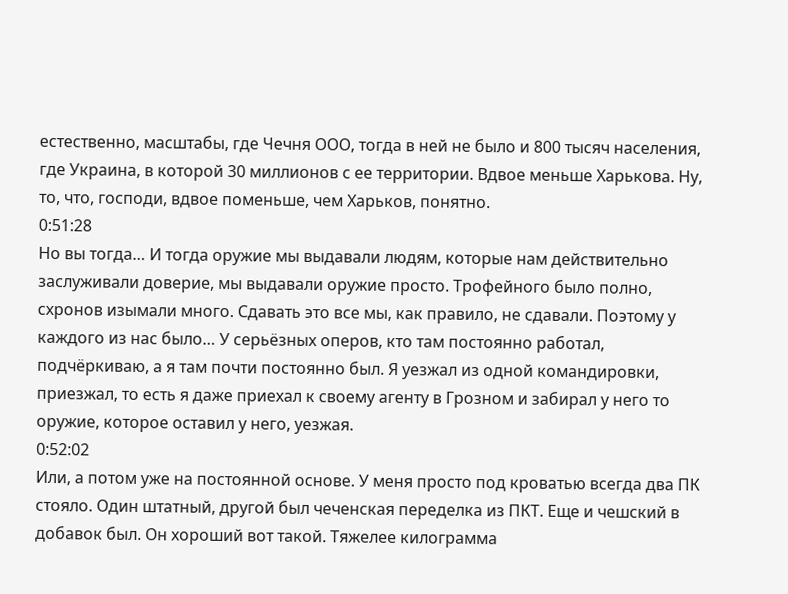естественно, масштабы, где Чечня ООО, тогда в ней не было и 800 тысяч населения, где Украина, в которой 30 миллионов с ее территории. Вдвое меньше Харькова. Ну, то, что, господи, вдвое поменьше, чем Харьков, понятно.
0:51:28
Но вы тогда… И тогда оружие мы выдавали людям, которые нам действительно заслуживали доверие, мы выдавали оружие просто. Трофейного было полно, схронов изымали много. Сдавать это все мы, как правило, не сдавали. Поэтому у каждого из нас было… У серьёзных оперов, кто там постоянно работал, подчёркиваю, а я там почти постоянно был. Я уезжал из одной командировки, приезжал, то есть я даже приехал к своему агенту в Грозном и забирал у него то оружие, которое оставил у него, уезжая.
0:52:02
Или, а потом уже на постоянной основе. У меня просто под кроватью всегда два ПК стояло. Один штатный, другой был чеченская переделка из ПКТ. Еще и чешский в добавок был. Он хороший вот такой. Тяжелее килограмма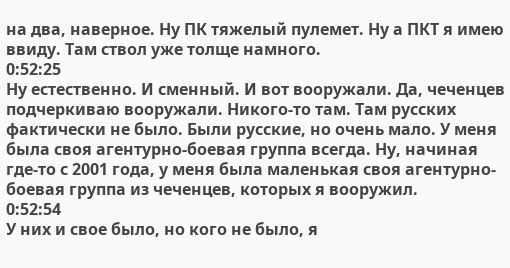на два, наверное. Ну ПК тяжелый пулемет. Ну а ПКТ я имею ввиду. Там ствол уже толще намного.
0:52:25
Ну естественно. И сменный. И вот вооружали. Да, чеченцев подчеркиваю вооружали. Никого-то там. Там русских фактически не было. Были русские, но очень мало. У меня была своя агентурно-боевая группа всегда. Ну, начиная где-то с 2001 года, у меня была маленькая своя агентурно-боевая группа из чеченцев, которых я вооружил.
0:52:54
У них и свое было, но кого не было, я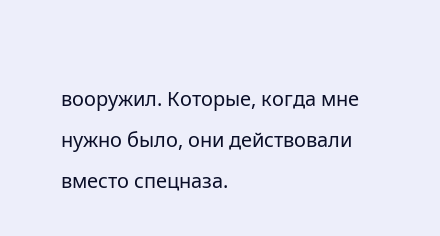вооружил. Которые, когда мне нужно было, они действовали вместо спецназа.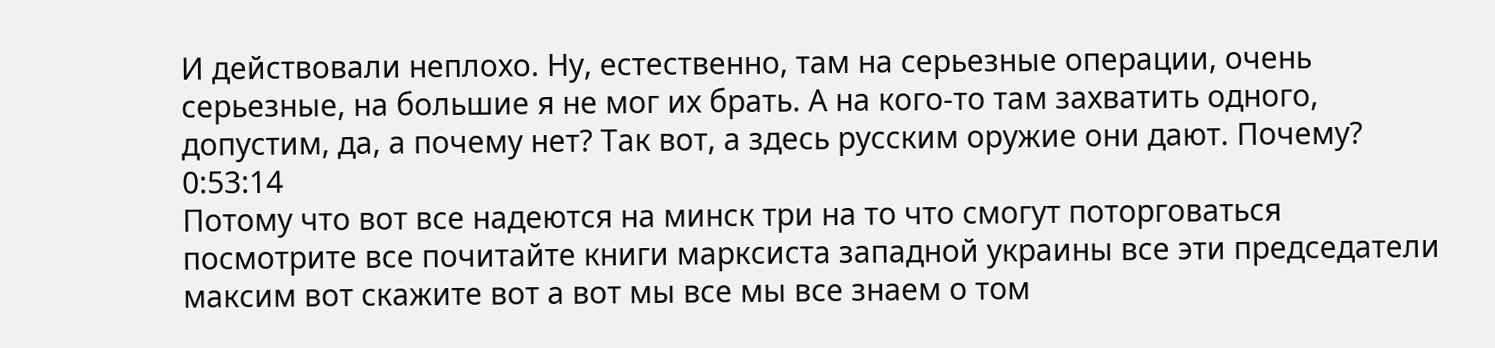И действовали неплохо. Ну, естественно, там на серьезные операции, очень серьезные, на большие я не мог их брать. А на кого-то там захватить одного, допустим, да, а почему нет? Так вот, а здесь русским оружие они дают. Почему?
0:53:14
Потому что вот все надеются на минск три на то что смогут поторговаться посмотрите все почитайте книги марксиста западной украины все эти председатели максим вот скажите вот а вот мы все мы все знаем о том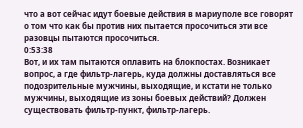что а вот сейчас идут боевые действия в мариуполе все говорят о том что как бы против них пытается просочиться эти все разовцы пытаются просочиться.
0:53:38
Вот, и их там пытаются оплавить на блокпостах. Возникает вопрос, а где фильтр-лагерь, куда должны доставляться все подозрительные мужчины, выходящие, и кстати не только мужчины, выходящие из зоны боевых действий? Должен существовать фильтр-пункт, фильтр-лагерь.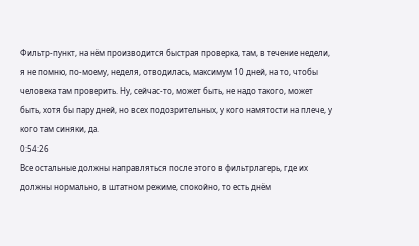Фильтр-пункт, на нём производится быстрая проверка, там, в течение недели, я не помню, по-моему, неделя, отводилась, максимум 10 дней, на то, чтобы человека там проверить. Ну, сейчас-то, может быть, не надо такого, может быть, хотя бы пару дней, но всех подозрительных, у кого намятости на плече, у кого там синяки, да.
0:54:26
Все остальные должны направляться после этого в фильтрлагерь, где их должны нормально, в штатном режиме, спокойно, то есть днём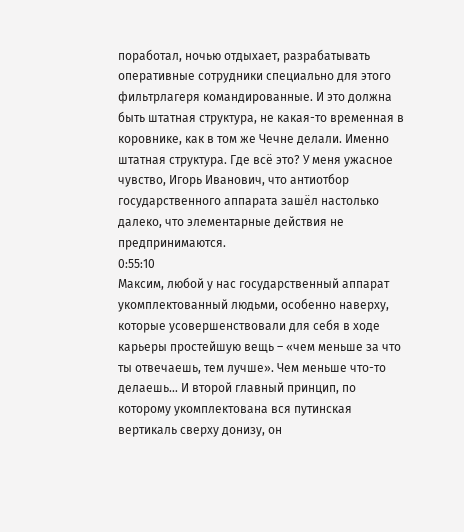поработал, ночью отдыхает, разрабатывать оперативные сотрудники специально для этого фильтрлагеря командированные. И это должна быть штатная структура, не какая-то временная в коровнике, как в том же Чечне делали. Именно штатная структура. Где всё это? У меня ужасное чувство, Игорь Иванович, что антиотбор государственного аппарата зашёл настолько далеко, что элементарные действия не предпринимаются.
0:55:10
Максим, любой у нас государственный аппарат укомплектованный людьми, особенно наверху, которые усовершенствовали для себя в ходе карьеры простейшую вещь – «чем меньше за что ты отвечаешь, тем лучше». Чем меньше что-то делаешь… И второй главный принцип, по которому укомплектована вся путинская вертикаль сверху донизу, он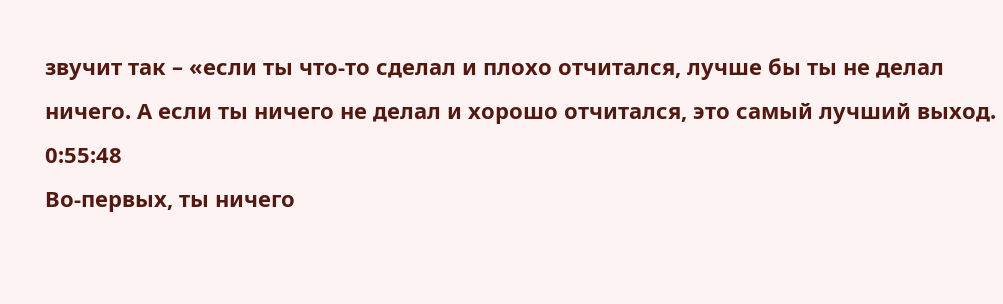звучит так – «если ты что-то сделал и плохо отчитался, лучше бы ты не делал ничего. А если ты ничего не делал и хорошо отчитался, это самый лучший выход.
0:55:48
Во-первых, ты ничего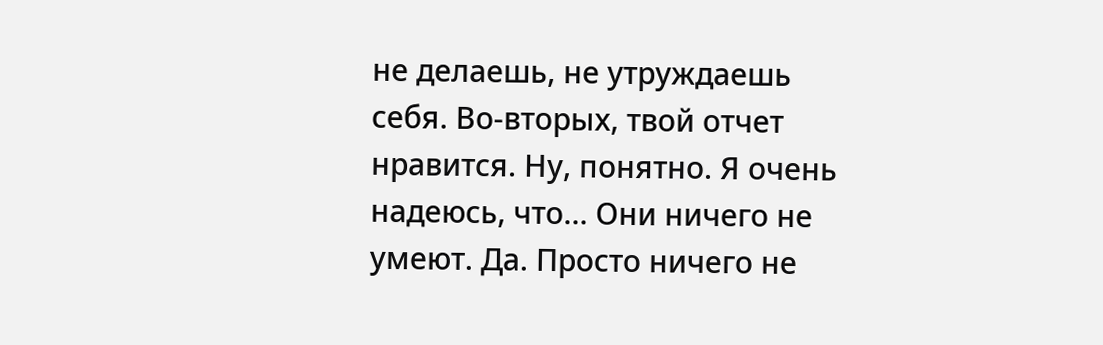не делаешь, не утруждаешь себя. Во-вторых, твой отчет нравится. Ну, понятно. Я очень надеюсь, что… Они ничего не умеют. Да. Просто ничего не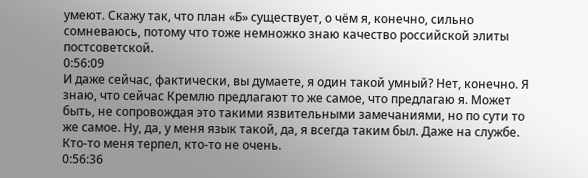умеют. Скажу так, что план «Б» существует, о чём я, конечно, сильно сомневаюсь, потому что тоже немножко знаю качество российской элиты постсоветской.
0:56:09
И даже сейчас, фактически, вы думаете, я один такой умный? Нет, конечно. Я знаю, что сейчас Кремлю предлагают то же самое, что предлагаю я. Может быть, не сопровождая это такими язвительными замечаниями, но по сути то же самое. Ну, да, у меня язык такой, да, я всегда таким был. Даже на службе. Кто-то меня терпел, кто-то не очень.
0:56:36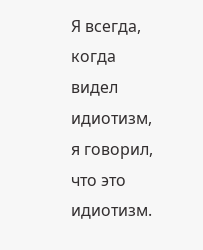Я всегда, когда видел идиотизм, я говорил, что это идиотизм.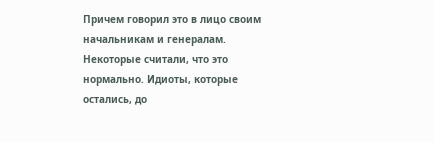Причем говорил это в лицо своим начальникам и генералам. Некоторые считали, что это нормально. Идиоты, которые остались, до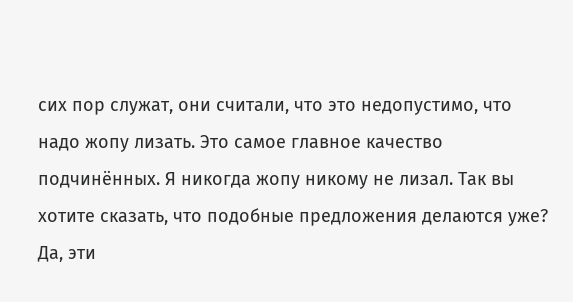сих пор служат, они считали, что это недопустимо, что надо жопу лизать. Это самое главное качество подчинённых. Я никогда жопу никому не лизал. Так вы хотите сказать, что подобные предложения делаются уже? Да, эти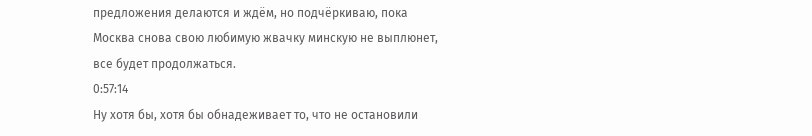предложения делаются и ждём, но подчёркиваю, пока Москва снова свою любимую жвачку минскую не выплюнет, все будет продолжаться.
0:57:14
Ну хотя бы, хотя бы обнадеживает то, что не остановили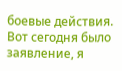боевые действия. Вот сегодня было заявление, я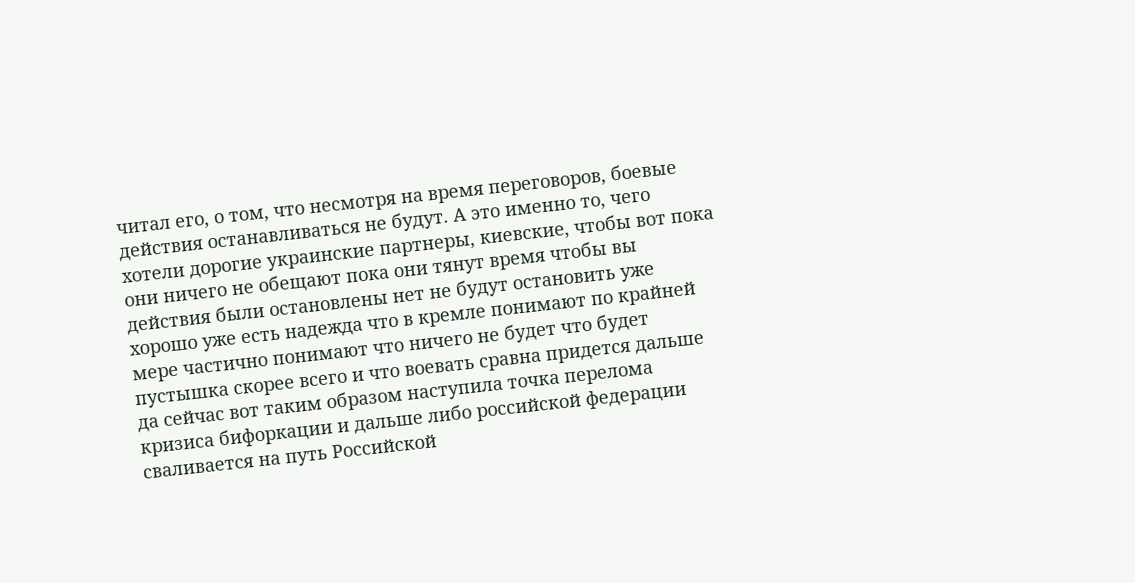читал его, о том, что несмотря на время переговоров, боевые действия останавливаться не будут. А это именно то, чего хотели дорогие украинские партнеры, киевские, чтобы вот пока они ничего не обещают пока они тянут время чтобы вы действия были остановлены нет не будут остановить уже хорошо уже есть надежда что в кремле понимают по крайней мере частично понимают что ничего не будет что будет пустышка скорее всего и что воевать сравна придется дальше да сейчас вот таким образом наступила точка перелома кризиса бифоркации и дальше либо российской федерации сваливается на путь Российской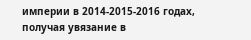империи в 2014-2015-2016 годах, получая увязание в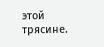этой трясине.